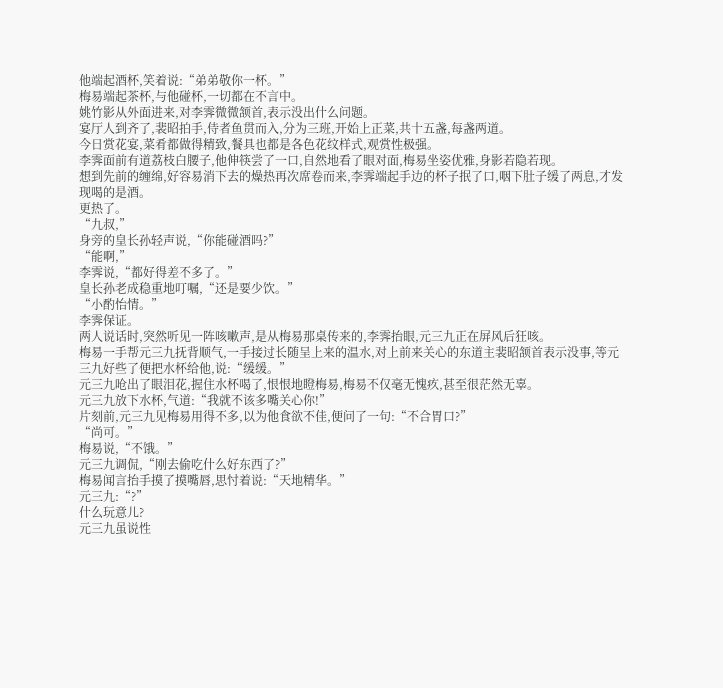他端起酒杯,笑着说:“弟弟敬你一杯。”
梅易端起茶杯,与他碰杯,一切都在不言中。
姚竹影从外面进来,对李霁微微颔首,表示没出什么问题。
宴厅人到齐了,裴昭拍手,侍者鱼贯而入,分为三班,开始上正菜,共十五盏,每盏两道。
今日赏花宴,菜肴都做得精致,餐具也都是各色花纹样式,观赏性极强。
李霁面前有道荔枝白腰子,他伸筷尝了一口,自然地看了眼对面,梅易坐姿优雅,身影若隐若现。
想到先前的缠绵,好容易消下去的燥热再次席卷而来,李霁端起手边的杯子抿了口,咽下肚子缓了两息,才发现喝的是酒。
更热了。
“九叔,”
身旁的皇长孙轻声说,“你能碰酒吗?”
“能啊,”
李霁说,“都好得差不多了。”
皇长孙老成稳重地叮嘱,“还是要少饮。”
“小酌怡情。”
李霁保证。
两人说话时,突然听见一阵咳嗽声,是从梅易那桌传来的,李霁抬眼,元三九正在屏风后狂咳。
梅易一手帮元三九抚背顺气,一手接过长随呈上来的温水,对上前来关心的东道主裴昭颔首表示没事,等元三九好些了便把水杯给他,说:“缓缓。”
元三九呛出了眼泪花,握住水杯喝了,恨恨地瞪梅易,梅易不仅毫无愧疚,甚至很茫然无辜。
元三九放下水杯,气道:“我就不该多嘴关心你!”
片刻前,元三九见梅易用得不多,以为他食欲不佳,便问了一句:“不合胃口?”
“尚可。”
梅易说,“不饿。”
元三九调侃,“刚去偷吃什么好东西了?”
梅易闻言抬手摸了摸嘴唇,思忖着说:“天地精华。”
元三九:“?”
什么玩意儿?
元三九虽说性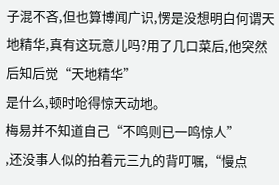子混不吝,但也算博闻广识,愣是没想明白何谓天地精华,真有这玩意儿吗?用了几口菜后,他突然后知后觉“天地精华”
是什么,顿时呛得惊天动地。
梅易并不知道自己“不鸣则已一鸣惊人”
,还没事人似的拍着元三九的背叮嘱,“慢点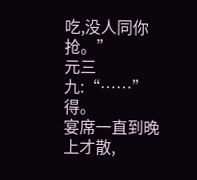吃,没人同你抢。”
元三九:“……”
得。
宴席一直到晚上才散,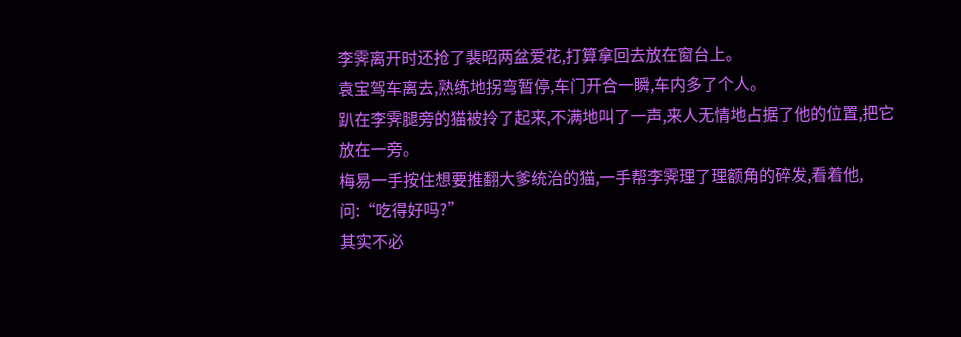李霁离开时还抢了裴昭两盆爱花,打算拿回去放在窗台上。
袁宝驾车离去,熟练地拐弯暂停,车门开合一瞬,车内多了个人。
趴在李霁腿旁的猫被拎了起来,不满地叫了一声,来人无情地占据了他的位置,把它放在一旁。
梅易一手按住想要推翻大爹统治的猫,一手帮李霁理了理额角的碎发,看着他,问:“吃得好吗?”
其实不必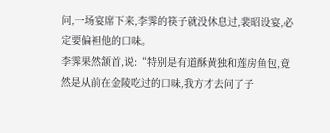问,一场宴席下来,李霁的筷子就没休息过,裴昭设宴,必定要偏袒他的口味。
李霁果然颔首,说:“特别是有道酥黄独和莲房鱼包,竟然是从前在金陵吃过的口味,我方才去问了子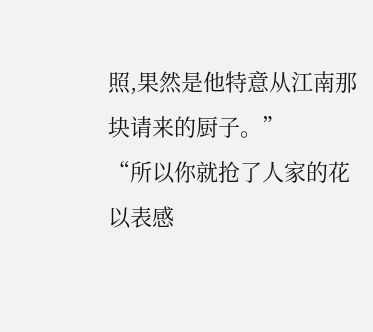照,果然是他特意从江南那块请来的厨子。”
“所以你就抢了人家的花以表感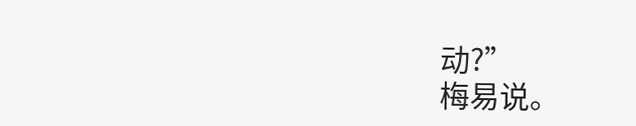动?”
梅易说。